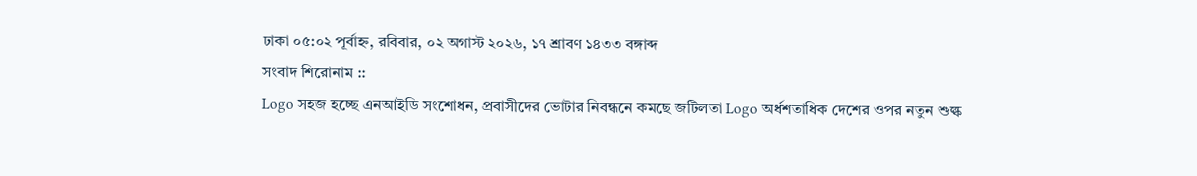ঢাকা ০৫:০২ পূর্বাহ্ন, রবিবার, ০২ অগাস্ট ২০২৬, ১৭ শ্রাবণ ১৪৩৩ বঙ্গাব্দ
সংবাদ শিরোনাম ::
Logo সহজ হচ্ছে এনআইডি সংশোধন, প্রবাসীদের ভোটার নিবন্ধনে কমছে জটিলতা Logo অর্ধশতাধিক দেশের ওপর নতুন শুল্ক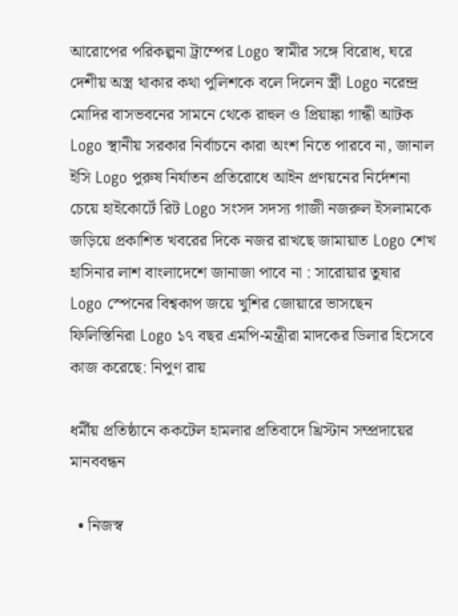আরোপের পরিকল্পনা ট্রাম্পের Logo স্বামীর সঙ্গে বিরোধ, ঘরে দেশীয় অস্ত্র থাকার কথা পুলিশকে বলে দিলেন স্ত্রী Logo নরেন্দ্র মোদির বাসভবনের সামনে থেকে রাহুল ও প্রিয়াঙ্কা গান্ধী আটক Logo স্থানীয় সরকার নির্বাচনে কারা অংশ নিতে পারবে না, জানাল ইসি Logo পুরুষ নির্যাতন প্রতিরোধে আইন প্রণয়নের নির্দেশনা চেয়ে হাইকোর্টে রিট Logo সংসদ সদস্য গাজী নজরুল ইসলামকে জড়িয়ে প্রকাশিত খবরের দিকে নজর রাখছে জামায়াত Logo শেখ হাসিনার লাশ বাংলাদেশে জানাজা পাবে না : সারোয়ার তুষার Logo স্পেনের বিশ্বকাপ জয়ে খুশির জোয়ারে ভাসছেন ফিলিস্তিনিরা Logo ১৭ বছর এমপি-মন্ত্রীরা মাদকের ডিলার হিসেবে কাজ করেছে: নিপুণ রায়

ধর্মীয় প্রতিষ্ঠানে ককটেল হামলার প্রতিবাদে খ্রিস্টান সম্প্রদায়ের মানববন্ধন

  • নিজস্ব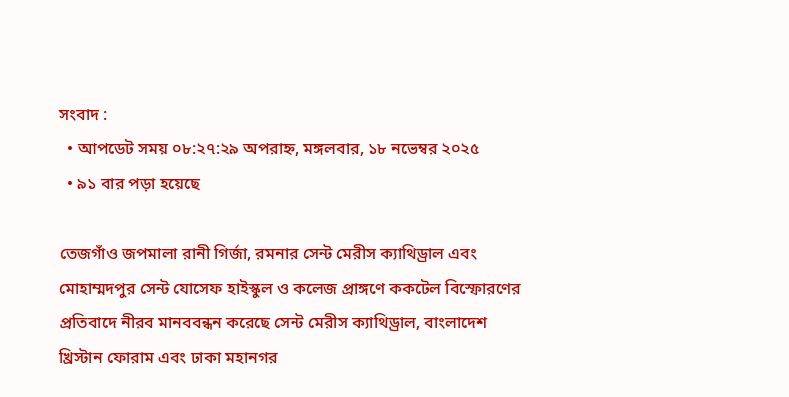সংবাদ :
  • আপডেট সময় ০৮:২৭:২৯ অপরাহ্ন, মঙ্গলবার, ১৮ নভেম্বর ২০২৫
  • ৯১ বার পড়া হয়েছে

তেজগাঁও জপমালা রানী গির্জা, রমনার সেন্ট মেরীস ক্যাথিড্রাল এবং মোহাম্মদপুর সেন্ট যোসেফ হাইস্কুল ও কলেজ প্রাঙ্গণে ককটেল বিস্ফোরণের প্রতিবাদে নীরব মানববন্ধন করেছে সেন্ট মেরীস ক্যাথিড্রাল, বাংলাদেশ খ্রিস্টান ফোরাম এবং ঢাকা মহানগর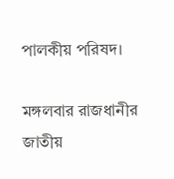পালকীয় পরিষদ।

মঙ্গলবার রাজধানীর জাতীয়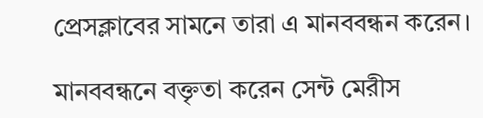প্রেসক্লাবের সামনে তারা এ মানববন্ধন করেন।

মানববন্ধনে বক্তৃতা করেন সেন্ট মেরীস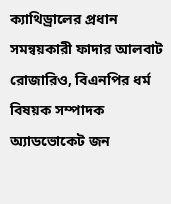ক্যাথিড্রালের প্রধান সমন্বয়কারী ফাদার আলবাট রোজারিও, বিএনপির ধর্ম বিষয়ক সম্পাদক অ্যাডভোকেট জন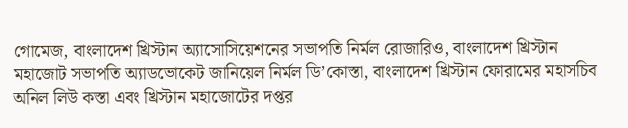গোমেজ, বাংলাদেশ খ্রিস্টান অ্যাসোসিয়েশনের সভাপতি নির্মল রোজারিও, বাংলাদেশ খ্রিস্টান মহাজোট সভাপতি অ্যাডভোকেট জানিয়েল নির্মল ডি’কোস্তা, বাংলাদেশ খ্রিস্টান ফোরামের মহাসচিব অনিল লিউ কস্তা এবং খ্রিস্টান মহাজোটের দপ্তর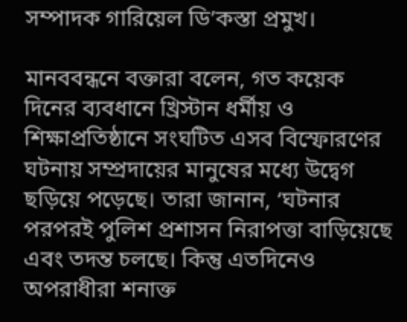সম্পাদক গারিয়েল ডি’কস্তা প্রমুখ।

মানববন্ধনে বক্তারা বলেন, গত কয়েক দিনের ব্যবধানে খ্রিস্টান ধর্মীয় ও শিক্ষাপ্রতিষ্ঠানে সংঘটিত এসব বিস্ফোরণের ঘটনায় সম্প্রদায়ের মানুষের মধ্যে উদ্বেগ ছড়িয়ে পড়েছে। তারা জানান, ‘ঘটনার পরপরই পুলিশ প্রশাসন নিরাপত্তা বাড়িয়েছে এবং তদন্ত চলছে। কিন্তু এতদিনেও অপরাধীরা শনাক্ত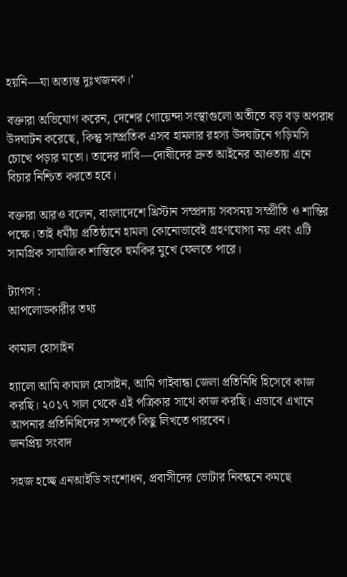হয়নি—যা অত্যন্ত দুঃখজনক।’

বক্তারা অভিযোগ করেন, দেশের গোয়েন্দা সংস্থাগুলো অতীতে বড় বড় অপরাধ উদঘাটন করেছে, কিন্তু সাম্প্রতিক এসব হামলার রহস্য উদঘাটনে গড়িমসি চোখে পড়ার মতো। তাদের দাবি—দোষীদের দ্রুত আইনের আওতায় এনে বিচার নিশ্চিত করতে হবে।

বক্তারা আরও বলেন, বাংলাদেশে খ্রিস্টান সম্প্রদায় সবসময় সম্প্রীতি ও শান্তির পক্ষে। তাই ধর্মীয় প্রতিষ্ঠানে হামলা কোনোভাবেই গ্রহণযোগ্য নয় এবং এটি সামগ্রিক সামাজিক শান্তিকে হুমকির মুখে ফেলতে পারে।

ট্যাগস :
আপলোডকারীর তথ্য

কামাল হোসাইন

হ্যালো আমি কামাল হোসাইন, আমি গাইবান্ধা জেলা প্রতিনিধি হিসেবে কাজ করছি। ২০১৭ সাল থেকে এই পত্রিকার সাথে কাজ করছি। এভাবে এখানে আপনার প্রতিনিধিদের সম্পর্কে কিছু লিখতে পারবেন।
জনপ্রিয় সংবাদ

সহজ হচ্ছে এনআইডি সংশোধন, প্রবাসীদের ভোটার নিবন্ধনে কমছে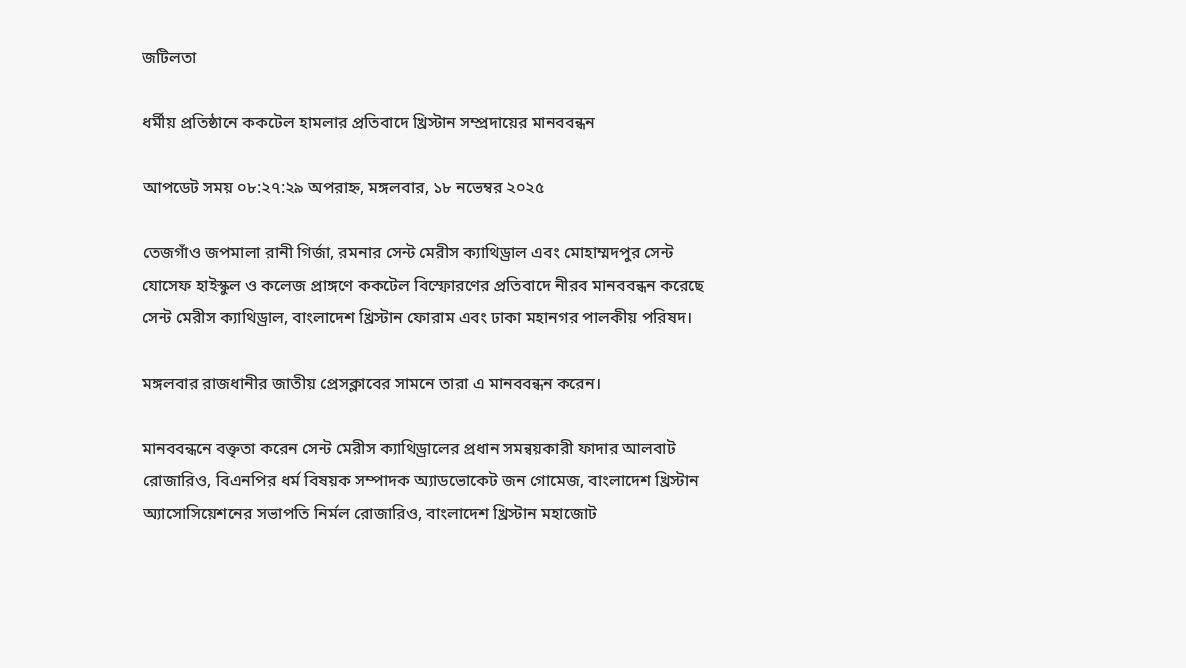জটিলতা

ধর্মীয় প্রতিষ্ঠানে ককটেল হামলার প্রতিবাদে খ্রিস্টান সম্প্রদায়ের মানববন্ধন

আপডেট সময় ০৮:২৭:২৯ অপরাহ্ন, মঙ্গলবার, ১৮ নভেম্বর ২০২৫

তেজগাঁও জপমালা রানী গির্জা, রমনার সেন্ট মেরীস ক্যাথিড্রাল এবং মোহাম্মদপুর সেন্ট যোসেফ হাইস্কুল ও কলেজ প্রাঙ্গণে ককটেল বিস্ফোরণের প্রতিবাদে নীরব মানববন্ধন করেছে সেন্ট মেরীস ক্যাথিড্রাল, বাংলাদেশ খ্রিস্টান ফোরাম এবং ঢাকা মহানগর পালকীয় পরিষদ।

মঙ্গলবার রাজধানীর জাতীয় প্রেসক্লাবের সামনে তারা এ মানববন্ধন করেন।

মানববন্ধনে বক্তৃতা করেন সেন্ট মেরীস ক্যাথিড্রালের প্রধান সমন্বয়কারী ফাদার আলবাট রোজারিও, বিএনপির ধর্ম বিষয়ক সম্পাদক অ্যাডভোকেট জন গোমেজ, বাংলাদেশ খ্রিস্টান অ্যাসোসিয়েশনের সভাপতি নির্মল রোজারিও, বাংলাদেশ খ্রিস্টান মহাজোট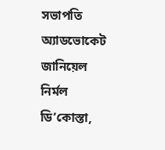সভাপতি অ্যাডভোকেট জানিয়েল নির্মল ডি’কোস্তা,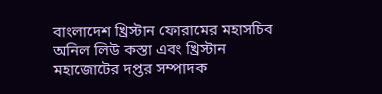বাংলাদেশ খ্রিস্টান ফোরামের মহাসচিব অনিল লিউ কস্তা এবং খ্রিস্টান মহাজোটের দপ্তর সম্পাদক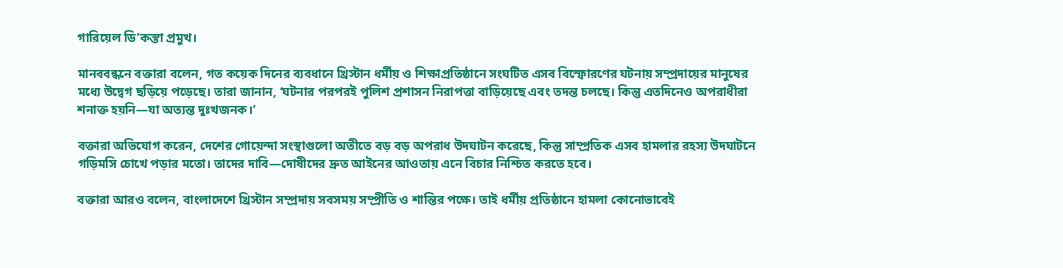গারিয়েল ডি’কস্তা প্রমুখ।

মানববন্ধনে বক্তারা বলেন, গত কয়েক দিনের ব্যবধানে খ্রিস্টান ধর্মীয় ও শিক্ষাপ্রতিষ্ঠানে সংঘটিত এসব বিস্ফোরণের ঘটনায় সম্প্রদায়ের মানুষের মধ্যে উদ্বেগ ছড়িয়ে পড়েছে। তারা জানান, ‘ঘটনার পরপরই পুলিশ প্রশাসন নিরাপত্তা বাড়িয়েছে এবং তদন্ত চলছে। কিন্তু এতদিনেও অপরাধীরা শনাক্ত হয়নি—যা অত্যন্ত দুঃখজনক।’

বক্তারা অভিযোগ করেন, দেশের গোয়েন্দা সংস্থাগুলো অতীতে বড় বড় অপরাধ উদঘাটন করেছে, কিন্তু সাম্প্রতিক এসব হামলার রহস্য উদঘাটনে গড়িমসি চোখে পড়ার মতো। তাদের দাবি—দোষীদের দ্রুত আইনের আওতায় এনে বিচার নিশ্চিত করতে হবে।

বক্তারা আরও বলেন, বাংলাদেশে খ্রিস্টান সম্প্রদায় সবসময় সম্প্রীতি ও শান্তির পক্ষে। তাই ধর্মীয় প্রতিষ্ঠানে হামলা কোনোভাবেই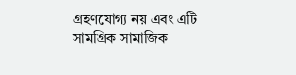গ্রহণযোগ্য নয় এবং এটি সামগ্রিক সামাজিক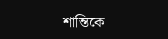শান্তিকে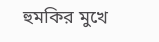হুমকির মুখে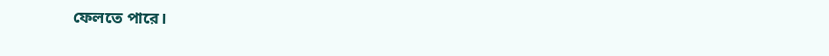ফেলতে পারে।